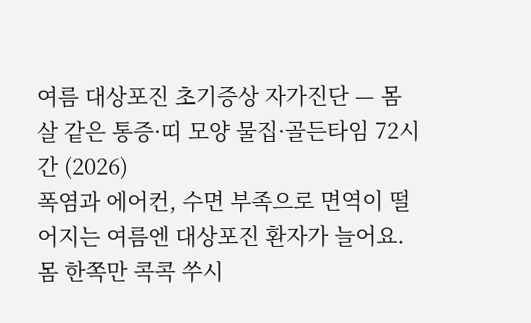여름 대상포진 초기증상 자가진단 — 몸살 같은 통증·띠 모양 물집·골든타임 72시간 (2026)
폭염과 에어컨, 수면 부족으로 면역이 떨어지는 여름엔 대상포진 환자가 늘어요. 몸 한쪽만 콕콕 쑤시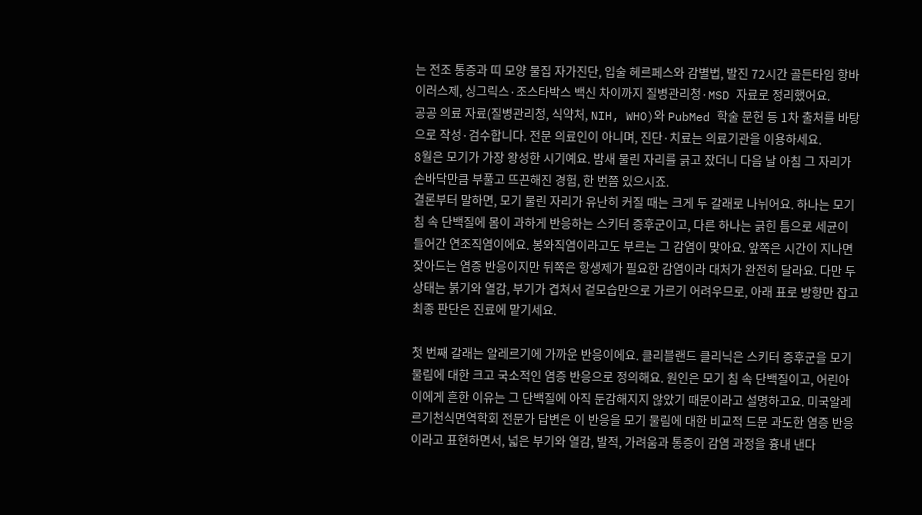는 전조 통증과 띠 모양 물집 자가진단, 입술 헤르페스와 감별법, 발진 72시간 골든타임 항바이러스제, 싱그릭스·조스타박스 백신 차이까지 질병관리청·MSD 자료로 정리했어요.
공공 의료 자료(질병관리청, 식약처, NIH, WHO)와 PubMed 학술 문헌 등 1차 출처를 바탕으로 작성·검수합니다. 전문 의료인이 아니며, 진단·치료는 의료기관을 이용하세요.
8월은 모기가 가장 왕성한 시기예요. 밤새 물린 자리를 긁고 잤더니 다음 날 아침 그 자리가 손바닥만큼 부풀고 뜨끈해진 경험, 한 번쯤 있으시죠.
결론부터 말하면, 모기 물린 자리가 유난히 커질 때는 크게 두 갈래로 나뉘어요. 하나는 모기 침 속 단백질에 몸이 과하게 반응하는 스키터 증후군이고, 다른 하나는 긁힌 틈으로 세균이 들어간 연조직염이에요. 봉와직염이라고도 부르는 그 감염이 맞아요. 앞쪽은 시간이 지나면 잦아드는 염증 반응이지만 뒤쪽은 항생제가 필요한 감염이라 대처가 완전히 달라요. 다만 두 상태는 붉기와 열감, 부기가 겹쳐서 겉모습만으로 가르기 어려우므로, 아래 표로 방향만 잡고 최종 판단은 진료에 맡기세요.

첫 번째 갈래는 알레르기에 가까운 반응이에요. 클리블랜드 클리닉은 스키터 증후군을 모기 물림에 대한 크고 국소적인 염증 반응으로 정의해요. 원인은 모기 침 속 단백질이고, 어린아이에게 흔한 이유는 그 단백질에 아직 둔감해지지 않았기 때문이라고 설명하고요. 미국알레르기천식면역학회 전문가 답변은 이 반응을 모기 물림에 대한 비교적 드문 과도한 염증 반응이라고 표현하면서, 넓은 부기와 열감, 발적, 가려움과 통증이 감염 과정을 흉내 낸다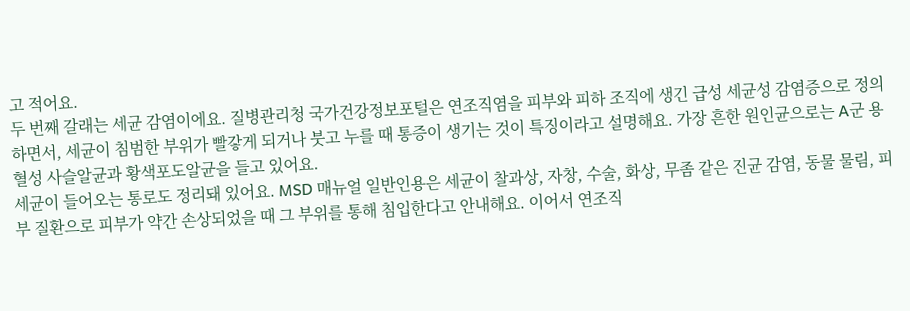고 적어요.
두 번째 갈래는 세균 감염이에요. 질병관리청 국가건강정보포털은 연조직염을 피부와 피하 조직에 생긴 급성 세균성 감염증으로 정의하면서, 세균이 침범한 부위가 빨갛게 되거나 붓고 누를 때 통증이 생기는 것이 특징이라고 설명해요. 가장 흔한 원인균으로는 A군 용혈성 사슬알균과 황색포도알균을 들고 있어요.
세균이 들어오는 통로도 정리돼 있어요. MSD 매뉴얼 일반인용은 세균이 찰과상, 자창, 수술, 화상, 무좀 같은 진균 감염, 동물 물림, 피부 질환으로 피부가 약간 손상되었을 때 그 부위를 통해 침입한다고 안내해요. 이어서 연조직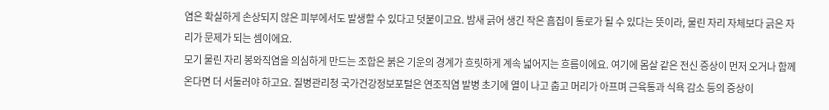염은 확실하게 손상되지 않은 피부에서도 발생할 수 있다고 덧붙이고요. 밤새 긁어 생긴 작은 흠집이 통로가 될 수 있다는 뜻이라, 물린 자리 자체보다 긁은 자리가 문제가 되는 셈이에요.
모기 물린 자리 봉와직염을 의심하게 만드는 조합은 붉은 기운의 경계가 흐릿하게 계속 넓어지는 흐름이에요. 여기에 몸살 같은 전신 증상이 먼저 오거나 함께 온다면 더 서둘러야 하고요. 질병관리청 국가건강정보포털은 연조직염 발병 초기에 열이 나고 춥고 머리가 아프며 근육통과 식욕 감소 등의 증상이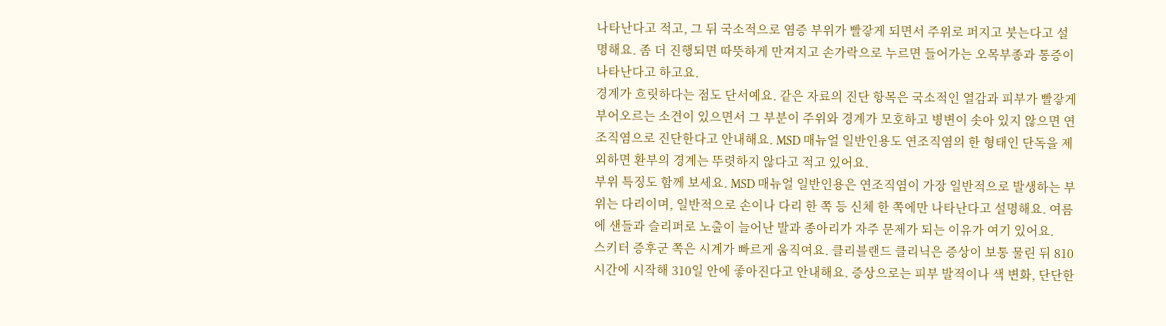나타난다고 적고, 그 뒤 국소적으로 염증 부위가 빨갛게 되면서 주위로 퍼지고 붓는다고 설명해요. 좀 더 진행되면 따뜻하게 만져지고 손가락으로 누르면 들어가는 오목부종과 통증이 나타난다고 하고요.
경계가 흐릿하다는 점도 단서예요. 같은 자료의 진단 항목은 국소적인 열감과 피부가 빨갛게 부어오르는 소견이 있으면서 그 부분이 주위와 경계가 모호하고 병변이 솟아 있지 않으면 연조직염으로 진단한다고 안내해요. MSD 매뉴얼 일반인용도 연조직염의 한 형태인 단독을 제외하면 환부의 경계는 뚜렷하지 않다고 적고 있어요.
부위 특징도 함께 보세요. MSD 매뉴얼 일반인용은 연조직염이 가장 일반적으로 발생하는 부위는 다리이며, 일반적으로 손이나 다리 한 쪽 등 신체 한 쪽에만 나타난다고 설명해요. 여름에 샌들과 슬리퍼로 노출이 늘어난 발과 종아리가 자주 문제가 되는 이유가 여기 있어요.
스키터 증후군 쪽은 시계가 빠르게 움직여요. 클리블랜드 클리닉은 증상이 보통 물린 뒤 810시간에 시작해 310일 안에 좋아진다고 안내해요. 증상으로는 피부 발적이나 색 변화, 단단한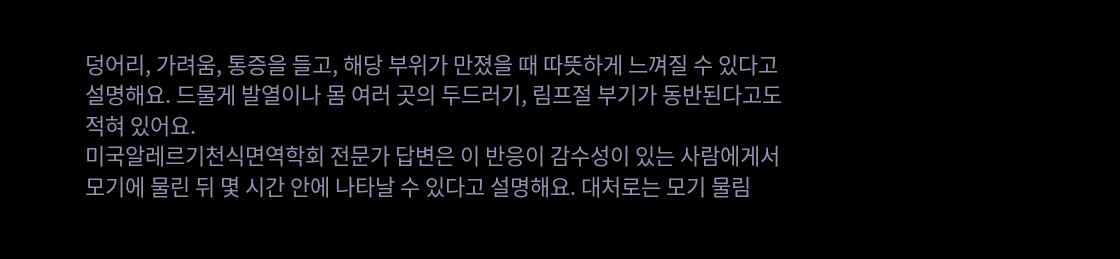덩어리, 가려움, 통증을 들고, 해당 부위가 만졌을 때 따뜻하게 느껴질 수 있다고 설명해요. 드물게 발열이나 몸 여러 곳의 두드러기, 림프절 부기가 동반된다고도 적혀 있어요.
미국알레르기천식면역학회 전문가 답변은 이 반응이 감수성이 있는 사람에게서 모기에 물린 뒤 몇 시간 안에 나타날 수 있다고 설명해요. 대처로는 모기 물림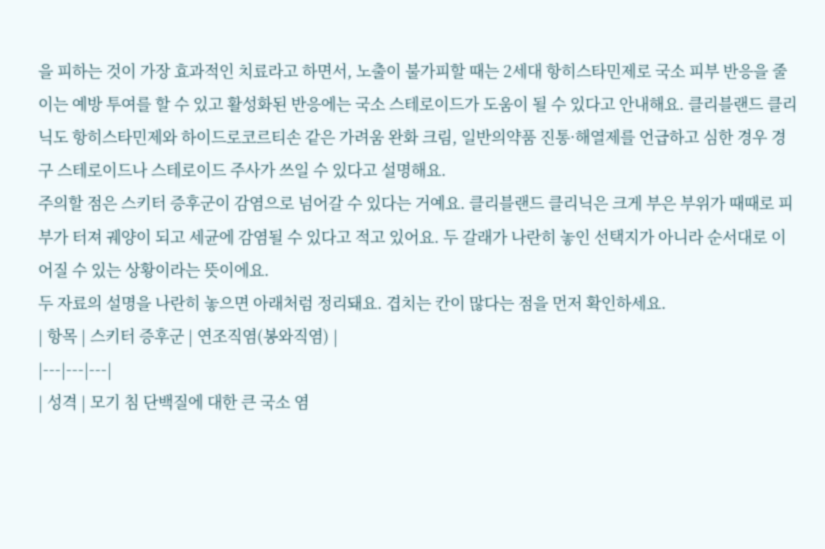을 피하는 것이 가장 효과적인 치료라고 하면서, 노출이 불가피할 때는 2세대 항히스타민제로 국소 피부 반응을 줄이는 예방 투여를 할 수 있고 활성화된 반응에는 국소 스테로이드가 도움이 될 수 있다고 안내해요. 클리블랜드 클리닉도 항히스타민제와 하이드로코르티손 같은 가려움 완화 크림, 일반의약품 진통·해열제를 언급하고 심한 경우 경구 스테로이드나 스테로이드 주사가 쓰일 수 있다고 설명해요.
주의할 점은 스키터 증후군이 감염으로 넘어갈 수 있다는 거예요. 클리블랜드 클리닉은 크게 부은 부위가 때때로 피부가 터져 궤양이 되고 세균에 감염될 수 있다고 적고 있어요. 두 갈래가 나란히 놓인 선택지가 아니라 순서대로 이어질 수 있는 상황이라는 뜻이에요.
두 자료의 설명을 나란히 놓으면 아래처럼 정리돼요. 겹치는 칸이 많다는 점을 먼저 확인하세요.
| 항목 | 스키터 증후군 | 연조직염(봉와직염) |
|---|---|---|
| 성격 | 모기 침 단백질에 대한 큰 국소 염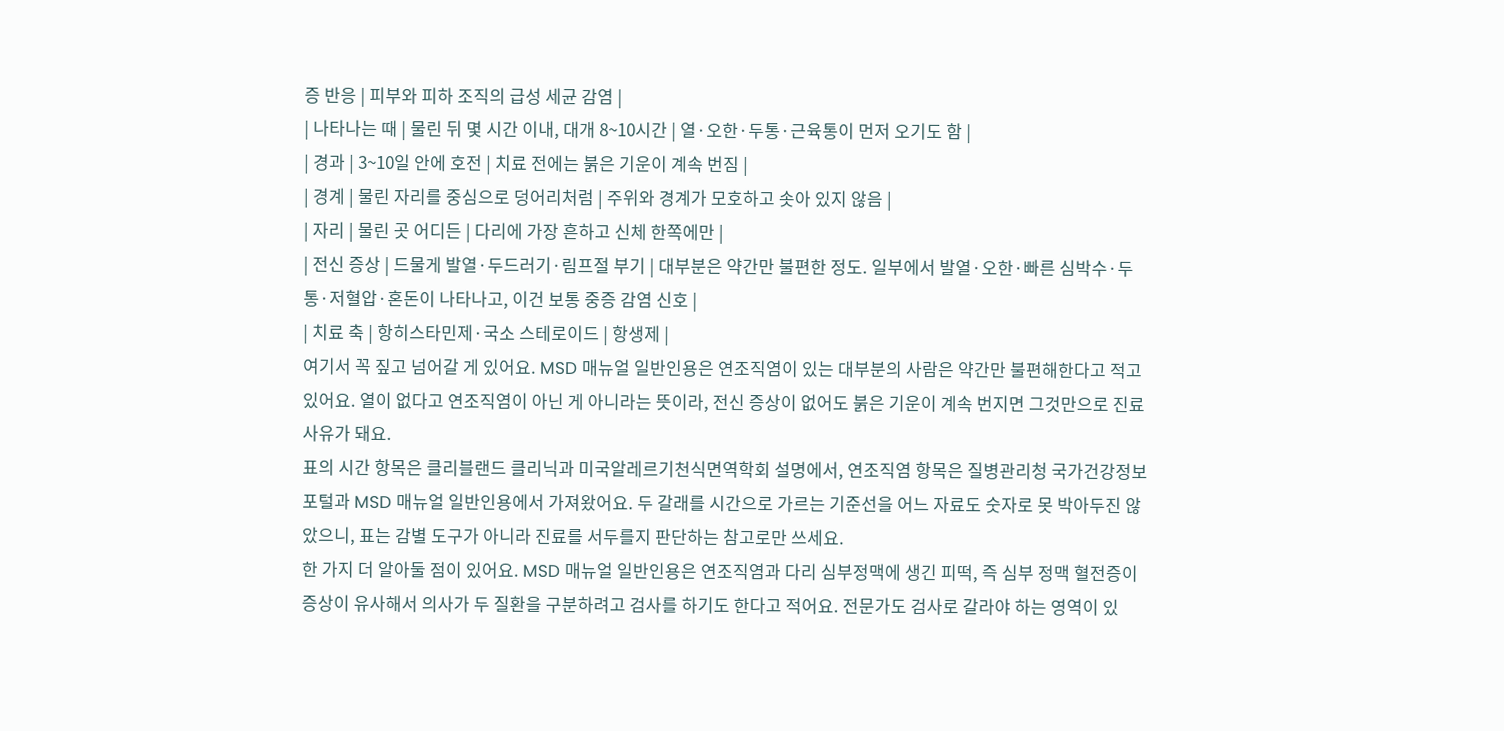증 반응 | 피부와 피하 조직의 급성 세균 감염 |
| 나타나는 때 | 물린 뒤 몇 시간 이내, 대개 8~10시간 | 열·오한·두통·근육통이 먼저 오기도 함 |
| 경과 | 3~10일 안에 호전 | 치료 전에는 붉은 기운이 계속 번짐 |
| 경계 | 물린 자리를 중심으로 덩어리처럼 | 주위와 경계가 모호하고 솟아 있지 않음 |
| 자리 | 물린 곳 어디든 | 다리에 가장 흔하고 신체 한쪽에만 |
| 전신 증상 | 드물게 발열·두드러기·림프절 부기 | 대부분은 약간만 불편한 정도. 일부에서 발열·오한·빠른 심박수·두통·저혈압·혼돈이 나타나고, 이건 보통 중증 감염 신호 |
| 치료 축 | 항히스타민제·국소 스테로이드 | 항생제 |
여기서 꼭 짚고 넘어갈 게 있어요. MSD 매뉴얼 일반인용은 연조직염이 있는 대부분의 사람은 약간만 불편해한다고 적고 있어요. 열이 없다고 연조직염이 아닌 게 아니라는 뜻이라, 전신 증상이 없어도 붉은 기운이 계속 번지면 그것만으로 진료 사유가 돼요.
표의 시간 항목은 클리블랜드 클리닉과 미국알레르기천식면역학회 설명에서, 연조직염 항목은 질병관리청 국가건강정보포털과 MSD 매뉴얼 일반인용에서 가져왔어요. 두 갈래를 시간으로 가르는 기준선을 어느 자료도 숫자로 못 박아두진 않았으니, 표는 감별 도구가 아니라 진료를 서두를지 판단하는 참고로만 쓰세요.
한 가지 더 알아둘 점이 있어요. MSD 매뉴얼 일반인용은 연조직염과 다리 심부정맥에 생긴 피떡, 즉 심부 정맥 혈전증이 증상이 유사해서 의사가 두 질환을 구분하려고 검사를 하기도 한다고 적어요. 전문가도 검사로 갈라야 하는 영역이 있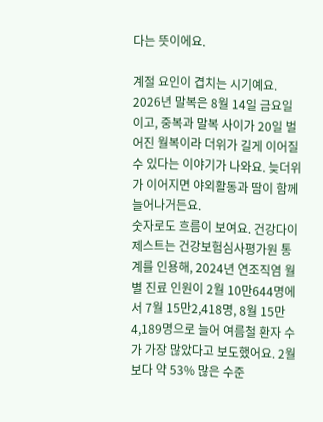다는 뜻이에요.

계절 요인이 겹치는 시기예요. 2026년 말복은 8월 14일 금요일이고, 중복과 말복 사이가 20일 벌어진 월복이라 더위가 길게 이어질 수 있다는 이야기가 나와요. 늦더위가 이어지면 야외활동과 땀이 함께 늘어나거든요.
숫자로도 흐름이 보여요. 건강다이제스트는 건강보험심사평가원 통계를 인용해, 2024년 연조직염 월별 진료 인원이 2월 10만644명에서 7월 15만2,418명, 8월 15만4,189명으로 늘어 여름철 환자 수가 가장 많았다고 보도했어요. 2월보다 약 53% 많은 수준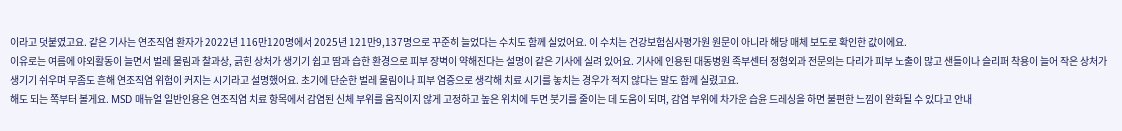이라고 덧붙였고요. 같은 기사는 연조직염 환자가 2022년 116만120명에서 2025년 121만9,137명으로 꾸준히 늘었다는 수치도 함께 실었어요. 이 수치는 건강보험심사평가원 원문이 아니라 해당 매체 보도로 확인한 값이에요.
이유로는 여름에 야외활동이 늘면서 벌레 물림과 찰과상, 긁힌 상처가 생기기 쉽고 땀과 습한 환경으로 피부 장벽이 약해진다는 설명이 같은 기사에 실려 있어요. 기사에 인용된 대동병원 족부센터 정형외과 전문의는 다리가 피부 노출이 많고 샌들이나 슬리퍼 착용이 늘어 작은 상처가 생기기 쉬우며 무좀도 흔해 연조직염 위험이 커지는 시기라고 설명했어요. 초기에 단순한 벌레 물림이나 피부 염증으로 생각해 치료 시기를 놓치는 경우가 적지 않다는 말도 함께 실렸고요.
해도 되는 쪽부터 볼게요. MSD 매뉴얼 일반인용은 연조직염 치료 항목에서 감염된 신체 부위를 움직이지 않게 고정하고 높은 위치에 두면 붓기를 줄이는 데 도움이 되며, 감염 부위에 차가운 습윤 드레싱을 하면 불편한 느낌이 완화될 수 있다고 안내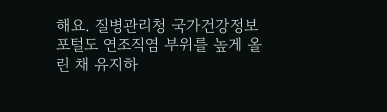해요. 질병관리청 국가건강정보포털도 연조직염 부위를 높게 올린 채 유지하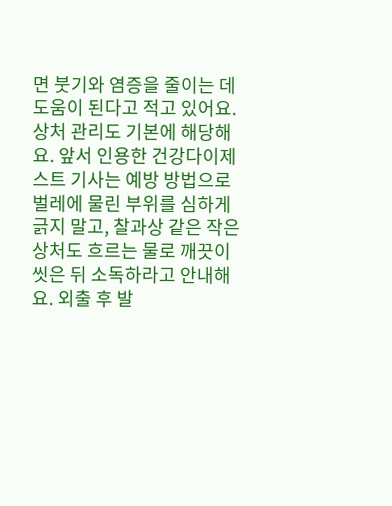면 붓기와 염증을 줄이는 데 도움이 된다고 적고 있어요.
상처 관리도 기본에 해당해요. 앞서 인용한 건강다이제스트 기사는 예방 방법으로 벌레에 물린 부위를 심하게 긁지 말고, 찰과상 같은 작은 상처도 흐르는 물로 깨끗이 씻은 뒤 소독하라고 안내해요. 외출 후 발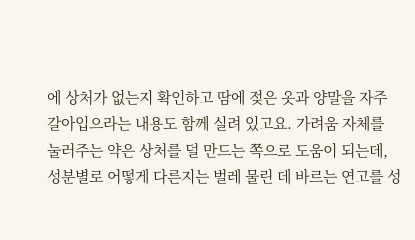에 상처가 없는지 확인하고 땀에 젖은 옷과 양말을 자주 갈아입으라는 내용도 함께 실려 있고요. 가려움 자체를 눌러주는 약은 상처를 덜 만드는 쪽으로 도움이 되는데, 성분별로 어떻게 다른지는 벌레 물린 데 바르는 연고를 성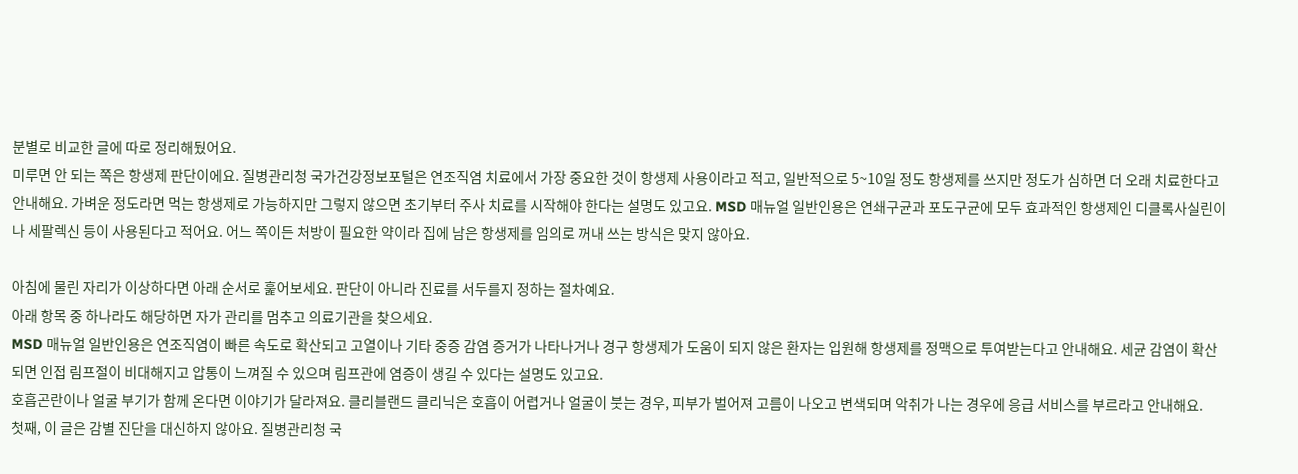분별로 비교한 글에 따로 정리해뒀어요.
미루면 안 되는 쪽은 항생제 판단이에요. 질병관리청 국가건강정보포털은 연조직염 치료에서 가장 중요한 것이 항생제 사용이라고 적고, 일반적으로 5~10일 정도 항생제를 쓰지만 정도가 심하면 더 오래 치료한다고 안내해요. 가벼운 정도라면 먹는 항생제로 가능하지만 그렇지 않으면 초기부터 주사 치료를 시작해야 한다는 설명도 있고요. MSD 매뉴얼 일반인용은 연쇄구균과 포도구균에 모두 효과적인 항생제인 디클록사실린이나 세팔렉신 등이 사용된다고 적어요. 어느 쪽이든 처방이 필요한 약이라 집에 남은 항생제를 임의로 꺼내 쓰는 방식은 맞지 않아요.

아침에 물린 자리가 이상하다면 아래 순서로 훑어보세요. 판단이 아니라 진료를 서두를지 정하는 절차예요.
아래 항목 중 하나라도 해당하면 자가 관리를 멈추고 의료기관을 찾으세요.
MSD 매뉴얼 일반인용은 연조직염이 빠른 속도로 확산되고 고열이나 기타 중증 감염 증거가 나타나거나 경구 항생제가 도움이 되지 않은 환자는 입원해 항생제를 정맥으로 투여받는다고 안내해요. 세균 감염이 확산되면 인접 림프절이 비대해지고 압통이 느껴질 수 있으며 림프관에 염증이 생길 수 있다는 설명도 있고요.
호흡곤란이나 얼굴 부기가 함께 온다면 이야기가 달라져요. 클리블랜드 클리닉은 호흡이 어렵거나 얼굴이 붓는 경우, 피부가 벌어져 고름이 나오고 변색되며 악취가 나는 경우에 응급 서비스를 부르라고 안내해요.
첫째, 이 글은 감별 진단을 대신하지 않아요. 질병관리청 국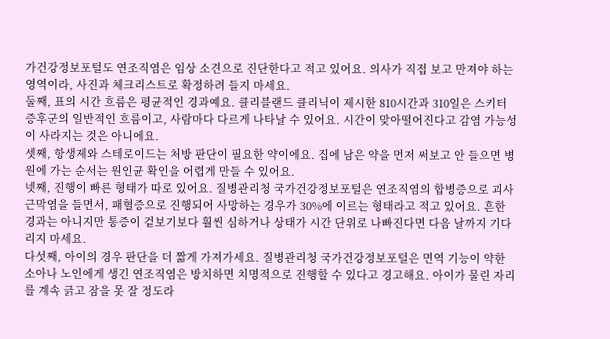가건강정보포털도 연조직염은 임상 소견으로 진단한다고 적고 있어요. 의사가 직접 보고 만져야 하는 영역이라, 사진과 체크리스트로 확정하려 들지 마세요.
둘째, 표의 시간 흐름은 평균적인 경과예요. 클리블랜드 클리닉이 제시한 810시간과 310일은 스키터 증후군의 일반적인 흐름이고, 사람마다 다르게 나타날 수 있어요. 시간이 맞아떨어진다고 감염 가능성이 사라지는 것은 아니에요.
셋째, 항생제와 스테로이드는 처방 판단이 필요한 약이에요. 집에 남은 약을 먼저 써보고 안 들으면 병원에 가는 순서는 원인균 확인을 어렵게 만들 수 있어요.
넷째, 진행이 빠른 형태가 따로 있어요. 질병관리청 국가건강정보포털은 연조직염의 합병증으로 괴사근막염을 들면서, 패혈증으로 진행되어 사망하는 경우가 30%에 이르는 형태라고 적고 있어요. 흔한 경과는 아니지만 통증이 겉보기보다 훨씬 심하거나 상태가 시간 단위로 나빠진다면 다음 날까지 기다리지 마세요.
다섯째, 아이의 경우 판단을 더 짧게 가져가세요. 질병관리청 국가건강정보포털은 면역 기능이 약한 소아나 노인에게 생긴 연조직염은 방치하면 치명적으로 진행할 수 있다고 경고해요. 아이가 물린 자리를 계속 긁고 잠을 못 잘 정도라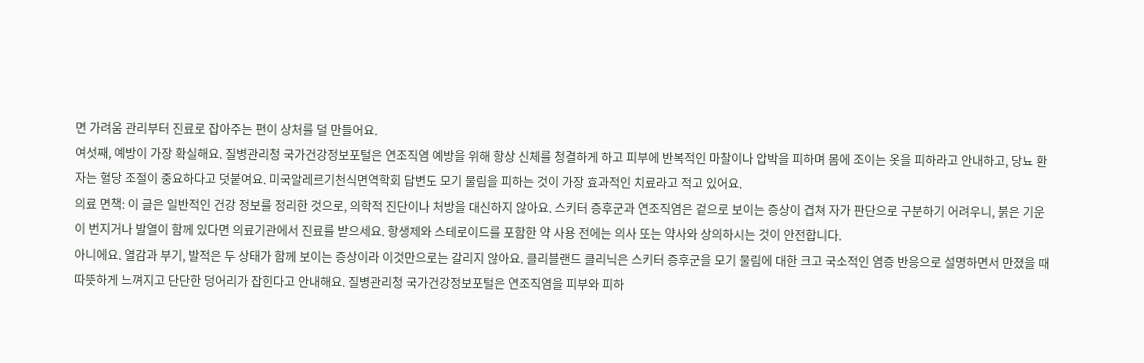면 가려움 관리부터 진료로 잡아주는 편이 상처를 덜 만들어요.
여섯째, 예방이 가장 확실해요. 질병관리청 국가건강정보포털은 연조직염 예방을 위해 항상 신체를 청결하게 하고 피부에 반복적인 마찰이나 압박을 피하며 몸에 조이는 옷을 피하라고 안내하고, 당뇨 환자는 혈당 조절이 중요하다고 덧붙여요. 미국알레르기천식면역학회 답변도 모기 물림을 피하는 것이 가장 효과적인 치료라고 적고 있어요.
의료 면책: 이 글은 일반적인 건강 정보를 정리한 것으로, 의학적 진단이나 처방을 대신하지 않아요. 스키터 증후군과 연조직염은 겉으로 보이는 증상이 겹쳐 자가 판단으로 구분하기 어려우니, 붉은 기운이 번지거나 발열이 함께 있다면 의료기관에서 진료를 받으세요. 항생제와 스테로이드를 포함한 약 사용 전에는 의사 또는 약사와 상의하시는 것이 안전합니다.
아니에요. 열감과 부기, 발적은 두 상태가 함께 보이는 증상이라 이것만으로는 갈리지 않아요. 클리블랜드 클리닉은 스키터 증후군을 모기 물림에 대한 크고 국소적인 염증 반응으로 설명하면서 만졌을 때 따뜻하게 느껴지고 단단한 덩어리가 잡힌다고 안내해요. 질병관리청 국가건강정보포털은 연조직염을 피부와 피하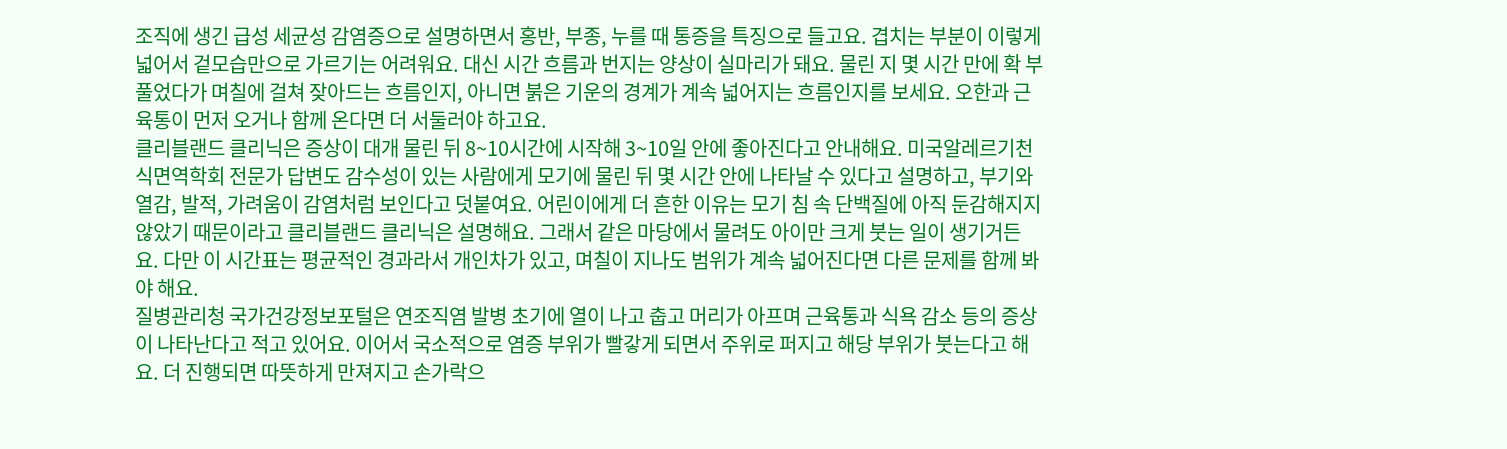조직에 생긴 급성 세균성 감염증으로 설명하면서 홍반, 부종, 누를 때 통증을 특징으로 들고요. 겹치는 부분이 이렇게 넓어서 겉모습만으로 가르기는 어려워요. 대신 시간 흐름과 번지는 양상이 실마리가 돼요. 물린 지 몇 시간 만에 확 부풀었다가 며칠에 걸쳐 잦아드는 흐름인지, 아니면 붉은 기운의 경계가 계속 넓어지는 흐름인지를 보세요. 오한과 근육통이 먼저 오거나 함께 온다면 더 서둘러야 하고요.
클리블랜드 클리닉은 증상이 대개 물린 뒤 8~10시간에 시작해 3~10일 안에 좋아진다고 안내해요. 미국알레르기천식면역학회 전문가 답변도 감수성이 있는 사람에게 모기에 물린 뒤 몇 시간 안에 나타날 수 있다고 설명하고, 부기와 열감, 발적, 가려움이 감염처럼 보인다고 덧붙여요. 어린이에게 더 흔한 이유는 모기 침 속 단백질에 아직 둔감해지지 않았기 때문이라고 클리블랜드 클리닉은 설명해요. 그래서 같은 마당에서 물려도 아이만 크게 붓는 일이 생기거든요. 다만 이 시간표는 평균적인 경과라서 개인차가 있고, 며칠이 지나도 범위가 계속 넓어진다면 다른 문제를 함께 봐야 해요.
질병관리청 국가건강정보포털은 연조직염 발병 초기에 열이 나고 춥고 머리가 아프며 근육통과 식욕 감소 등의 증상이 나타난다고 적고 있어요. 이어서 국소적으로 염증 부위가 빨갛게 되면서 주위로 퍼지고 해당 부위가 붓는다고 해요. 더 진행되면 따뜻하게 만져지고 손가락으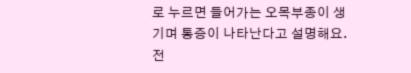로 누르면 들어가는 오목부종이 생기며 통증이 나타난다고 설명해요. 전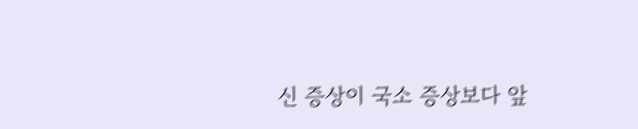신 증상이 국소 증상보다 앞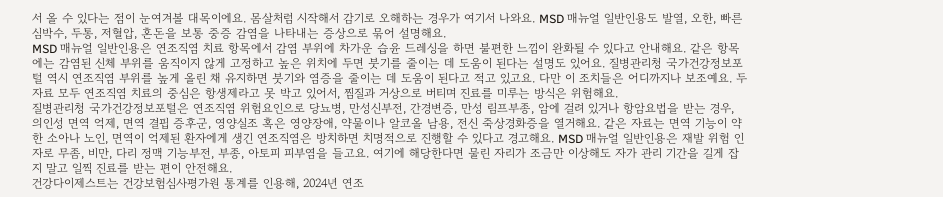서 올 수 있다는 점이 눈여겨볼 대목이에요. 몸살처럼 시작해서 감기로 오해하는 경우가 여기서 나와요. MSD 매뉴얼 일반인용도 발열, 오한, 빠른 심박수, 두통, 저혈압, 혼돈을 보통 중증 감염을 나타내는 증상으로 묶어 설명해요.
MSD 매뉴얼 일반인용은 연조직염 치료 항목에서 감염 부위에 차가운 습윤 드레싱을 하면 불편한 느낌이 완화될 수 있다고 안내해요. 같은 항목에는 감염된 신체 부위를 움직이지 않게 고정하고 높은 위치에 두면 붓기를 줄이는 데 도움이 된다는 설명도 있어요. 질병관리청 국가건강정보포털 역시 연조직염 부위를 높게 올린 채 유지하면 붓기와 염증을 줄이는 데 도움이 된다고 적고 있고요. 다만 이 조치들은 어디까지나 보조예요. 두 자료 모두 연조직염 치료의 중심은 항생제라고 못 박고 있어서, 찜질과 거상으로 버티며 진료를 미루는 방식은 위험해요.
질병관리청 국가건강정보포털은 연조직염 위험요인으로 당뇨병, 만성신부전, 간경변증, 만성 림프부종, 암에 걸려 있거나 항암요법을 받는 경우, 의인성 면역 억제, 면역 결핍 증후군, 영양실조 혹은 영양장애, 약물이나 알코올 남용, 전신 죽상경화증을 열거해요. 같은 자료는 면역 기능이 약한 소아나 노인, 면역이 억제된 환자에게 생긴 연조직염은 방치하면 치명적으로 진행할 수 있다고 경고해요. MSD 매뉴얼 일반인용은 재발 위험 인자로 무좀, 비만, 다리 정맥 기능부전, 부종, 아토피 피부염을 들고요. 여기에 해당한다면 물린 자리가 조금만 이상해도 자가 관리 기간을 길게 잡지 말고 일찍 진료를 받는 편이 안전해요.
건강다이제스트는 건강보험심사평가원 통계를 인용해, 2024년 연조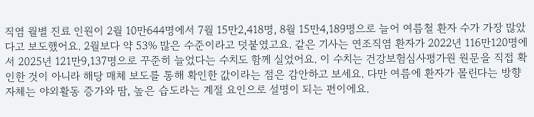직염 월별 진료 인원이 2월 10만644명에서 7월 15만2,418명, 8월 15만4,189명으로 늘어 여름철 환자 수가 가장 많았다고 보도했어요. 2월보다 약 53% 많은 수준이라고 덧붙였고요. 같은 기사는 연조직염 환자가 2022년 116만120명에서 2025년 121만9,137명으로 꾸준히 늘었다는 수치도 함께 실었어요. 이 수치는 건강보험심사평가원 원문을 직접 확인한 것이 아니라 해당 매체 보도를 통해 확인한 값이라는 점은 감안하고 보세요. 다만 여름에 환자가 몰린다는 방향 자체는 야외활동 증가와 땀, 높은 습도라는 계절 요인으로 설명이 되는 편이에요.